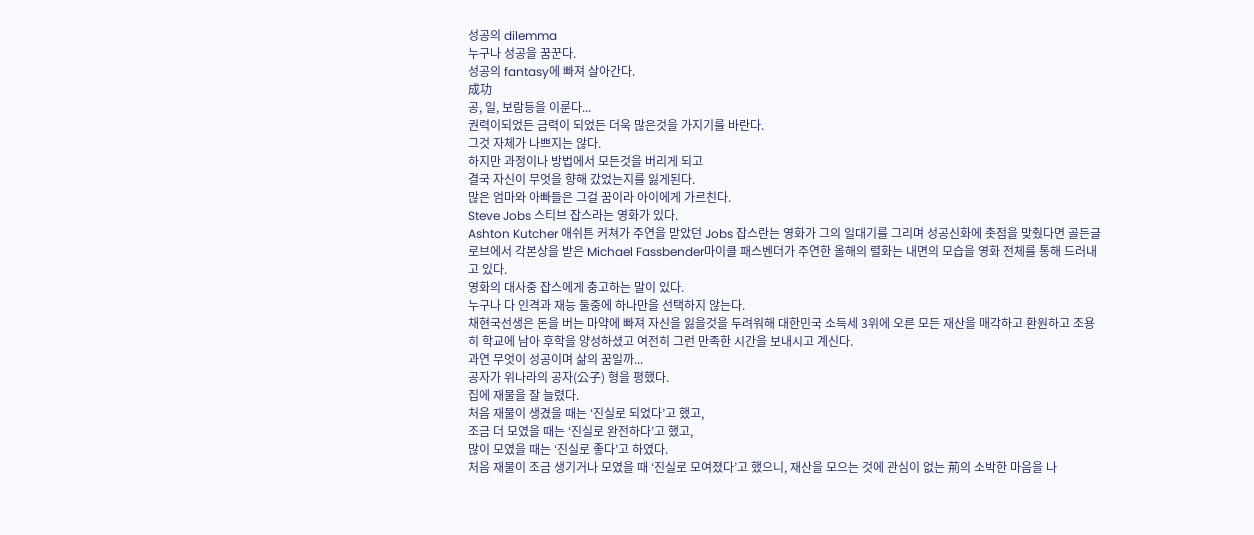성공의 dilemma
누구나 성공을 꿈꾼다.
성공의 fantasy에 빠져 살아간다.
成功
공, 일, 보람등을 이룬다...
권력이되었든 금력이 되었든 더욱 많은것을 가지기를 바란다.
그것 자체가 나쁘지는 않다.
하지만 과정이나 방법에서 모든것을 버리게 되고
결국 자신이 무엇을 향해 갔었는지를 잃게된다.
많은 엄마와 아빠들은 그걸 꿈이라 아이에게 가르친다.
Steve Jobs 스티브 잡스라는 영화가 있다.
Ashton Kutcher 애쉬튼 커쳐가 주연을 맏았던 Jobs 잡스란는 영화가 그의 일대기를 그리며 성공신화에 촛점을 맞췄다면 골든글로브에서 각본상을 받은 Michael Fassbender마이클 패스벤더가 주연한 올해의 렬화는 내면의 모습을 영화 전체를 통해 드러내고 있다.
영화의 대사중 잡스에게 충고하는 말이 있다.
누구나 다 인격과 재능 둘중에 하나만을 선택하지 않는다.
채현국선생은 돈을 버는 마약에 빠져 자신을 잃을것을 두려워해 대한민국 소득세 3위에 오른 모든 재산을 매각하고 환원하고 조용히 학교에 남아 후학을 양성하셨고 여전히 그런 만족한 시간을 보내시고 계신다.
과연 무엇이 성공이며 삶의 꿈일까...
공자가 위나라의 공자(公子) 형을 평했다.
집에 재물을 잘 늘렸다.
처음 재물이 생겼을 때는 ‘진실로 되었다’고 했고,
조금 더 모였을 때는 ‘진실로 완전하다’고 했고,
많이 모였을 때는 ‘진실로 좋다’고 하였다.
처음 재물이 조금 생기거나 모였을 때 ‘진실로 모여졌다’고 했으니, 재산을 모으는 것에 관심이 없는 荊의 소박한 마음을 나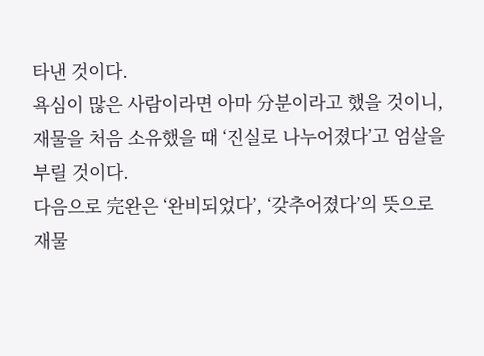타낸 것이다.
욕심이 많은 사람이라면 아마 分분이라고 했을 것이니, 재물을 처음 소유했을 때 ‘진실로 나누어졌다’고 엄살을 부릴 것이다.
다음으로 完완은 ‘완비되었다’, ‘갖추어졌다’의 뜻으로 재물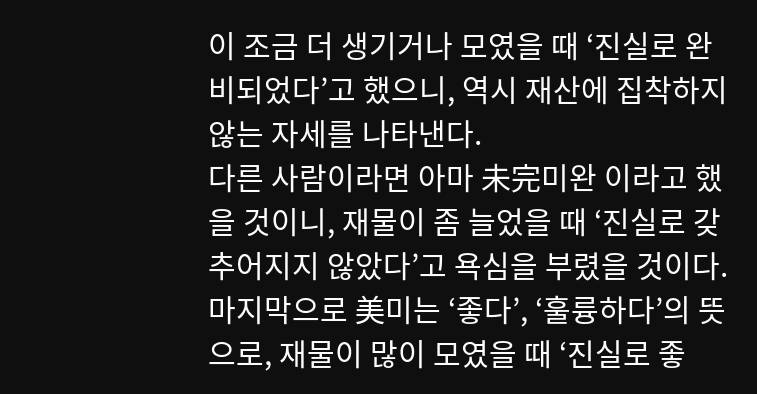이 조금 더 생기거나 모였을 때 ‘진실로 완비되었다’고 했으니, 역시 재산에 집착하지 않는 자세를 나타낸다.
다른 사람이라면 아마 未完미완 이라고 했을 것이니, 재물이 좀 늘었을 때 ‘진실로 갖추어지지 않았다’고 욕심을 부렸을 것이다.
마지막으로 美미는 ‘좋다’, ‘훌륭하다’의 뜻으로, 재물이 많이 모였을 때 ‘진실로 좋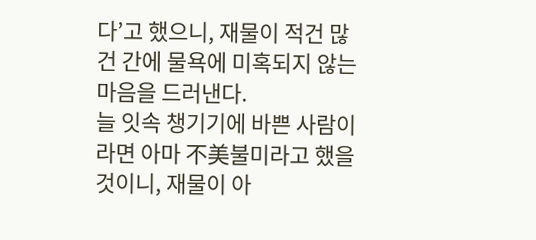다’고 했으니, 재물이 적건 많건 간에 물욕에 미혹되지 않는 마음을 드러낸다.
늘 잇속 챙기기에 바쁜 사람이라면 아마 不美불미라고 했을 것이니, 재물이 아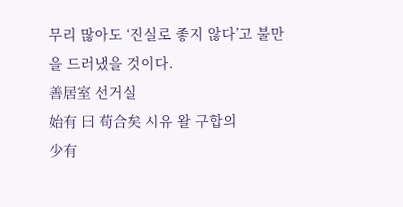무리 많아도 ‘진실로 좋지 않다’고 불만을 드러냈을 것이다.
善居室 선거실
始有 曰 苟合矣 시유 왈 구합의
少有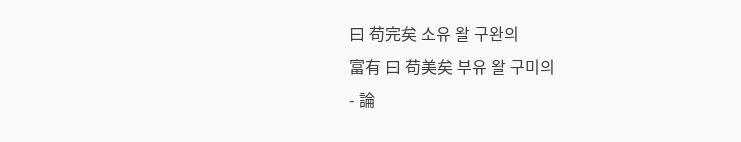曰 苟完矣 소유 왈 구완의
富有 曰 苟美矣 부유 왈 구미의
- 論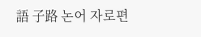語 子路 논어 자로편